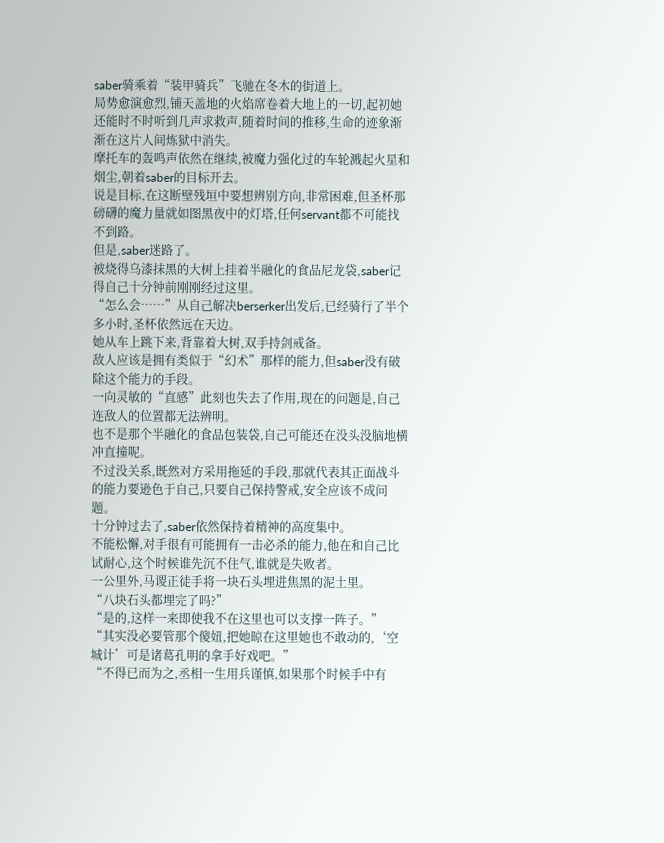saber骑乘着“装甲骑兵”飞驰在冬木的街道上。
局势愈演愈烈,铺天盖地的火焰席卷着大地上的一切,起初她还能时不时听到几声求救声,随着时间的推移,生命的迹象渐渐在这片人间炼狱中消失。
摩托车的轰鸣声依然在继续,被魔力强化过的车轮溅起火星和烟尘,朝着saber的目标开去。
说是目标,在这断壁残垣中要想辨别方向,非常困难,但圣杯那磅礴的魔力量就如图黑夜中的灯塔,任何servant都不可能找不到路。
但是,saber迷路了。
被烧得乌漆抹黑的大树上挂着半融化的食品尼龙袋,saber记得自己十分钟前刚刚经过这里。
“怎么会……”从自己解决berserker出发后,已经骑行了半个多小时,圣杯依然远在天边。
她从车上跳下来,背靠着大树,双手持剑戒备。
敌人应该是拥有类似于“幻术”那样的能力,但saber没有破除这个能力的手段。
一向灵敏的“直感”此刻也失去了作用,现在的问题是,自己连敌人的位置都无法辨明。
也不是那个半融化的食品包装袋,自己可能还在没头没脑地横冲直撞呢。
不过没关系,既然对方采用拖延的手段,那就代表其正面战斗的能力要逊色于自己,只要自己保持警戒,安全应该不成问题。
十分钟过去了,saber依然保持着精神的高度集中。
不能松懈,对手很有可能拥有一击必杀的能力,他在和自己比试耐心,这个时候谁先沉不住气,谁就是失败者。
一公里外,马谡正徒手将一块石头埋进焦黑的泥土里。
“八块石头都埋完了吗?”
“是的,这样一来即使我不在这里也可以支撑一阵子。”
“其实没必要管那个傻妞,把她晾在这里她也不敢动的,‘空城计’可是诸葛孔明的拿手好戏吧。”
“不得已而为之,丞相一生用兵谨慎,如果那个时候手中有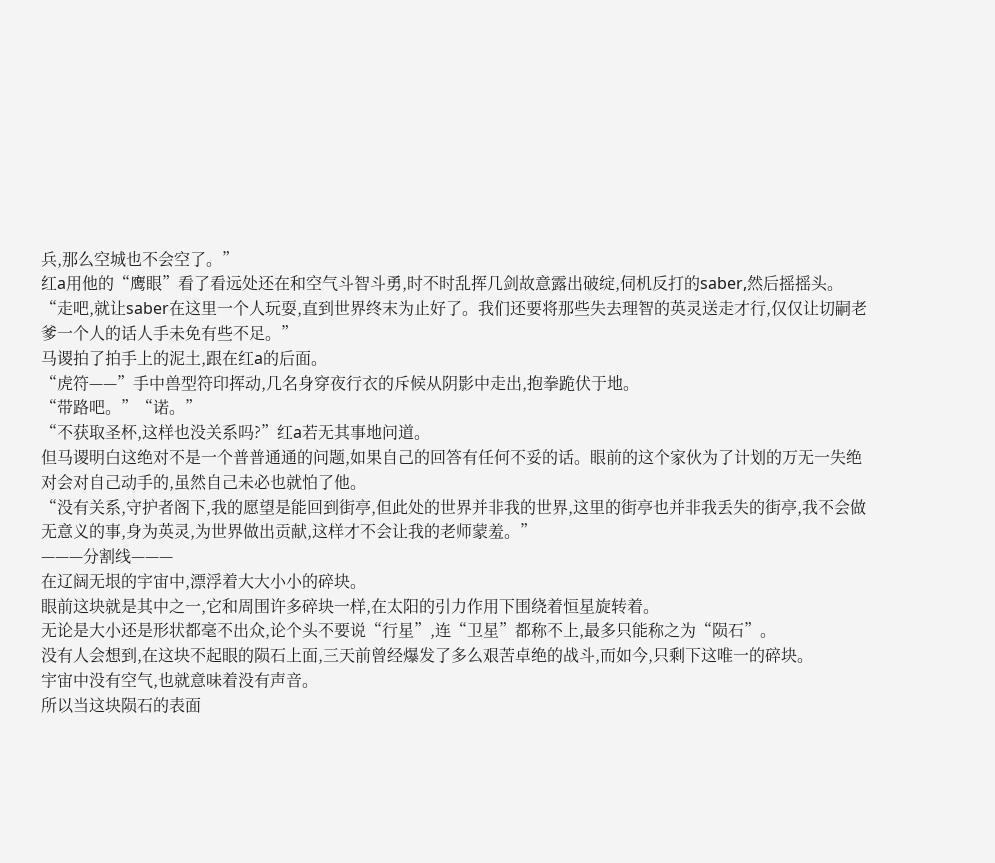兵,那么空城也不会空了。”
红a用他的“鹰眼”看了看远处还在和空气斗智斗勇,时不时乱挥几剑故意露出破绽,伺机反打的saber,然后摇摇头。
“走吧,就让saber在这里一个人玩耍,直到世界终末为止好了。我们还要将那些失去理智的英灵送走才行,仅仅让切嗣老爹一个人的话人手未免有些不足。”
马谡拍了拍手上的泥土,跟在红a的后面。
“虎符——”手中兽型符印挥动,几名身穿夜行衣的斥候从阴影中走出,抱拳跪伏于地。
“带路吧。”“诺。”
“不获取圣杯,这样也没关系吗?”红a若无其事地问道。
但马谡明白这绝对不是一个普普通通的问题,如果自己的回答有任何不妥的话。眼前的这个家伙为了计划的万无一失绝对会对自己动手的,虽然自己未必也就怕了他。
“没有关系,守护者阁下,我的愿望是能回到街亭,但此处的世界并非我的世界,这里的街亭也并非我丢失的街亭,我不会做无意义的事,身为英灵,为世界做出贡献,这样才不会让我的老师蒙羞。”
———分割线———
在辽阔无垠的宇宙中,漂浮着大大小小的碎块。
眼前这块就是其中之一,它和周围许多碎块一样,在太阳的引力作用下围绕着恒星旋转着。
无论是大小还是形状都毫不出众,论个头不要说“行星”,连“卫星”都称不上,最多只能称之为“陨石”。
没有人会想到,在这块不起眼的陨石上面,三天前曾经爆发了多么艰苦卓绝的战斗,而如今,只剩下这唯一的碎块。
宇宙中没有空气,也就意味着没有声音。
所以当这块陨石的表面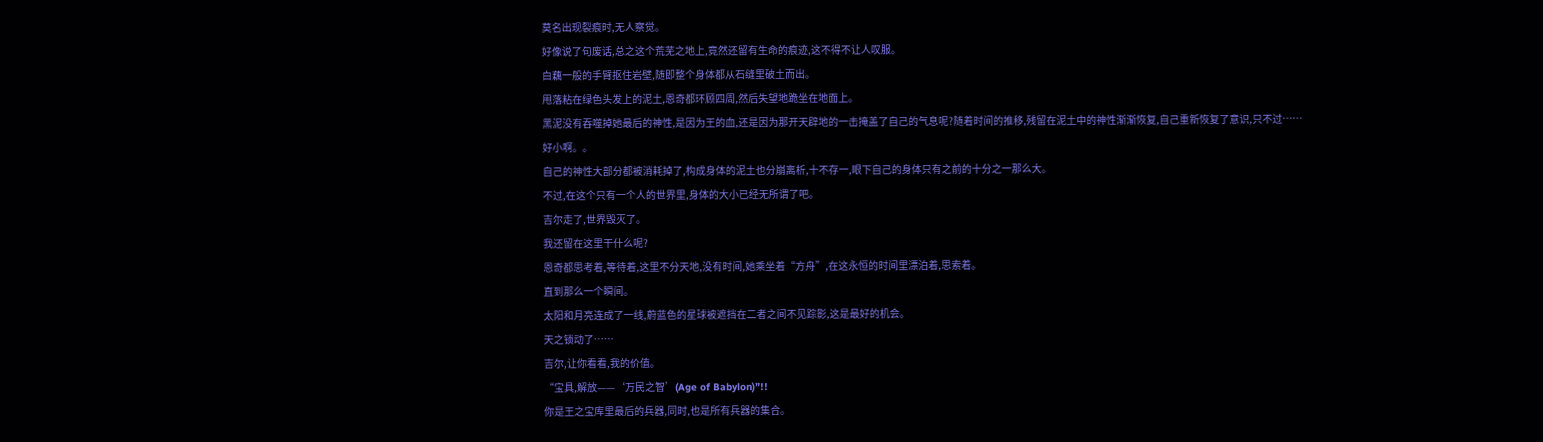莫名出现裂痕时,无人察觉。
好像说了句废话,总之这个荒芜之地上,竟然还留有生命的痕迹,这不得不让人叹服。
白藕一般的手臂抠住岩壁,随即整个身体都从石缝里破土而出。
甩落粘在绿色头发上的泥土,恩奇都环顾四周,然后失望地跪坐在地面上。
黑泥没有吞噬掉她最后的神性,是因为王的血,还是因为那开天辟地的一击掩盖了自己的气息呢?随着时间的推移,残留在泥土中的神性渐渐恢复,自己重新恢复了意识,只不过……
好小啊。。
自己的神性大部分都被消耗掉了,构成身体的泥土也分崩离析,十不存一,眼下自己的身体只有之前的十分之一那么大。
不过,在这个只有一个人的世界里,身体的大小已经无所谓了吧。
吉尔走了,世界毁灭了。
我还留在这里干什么呢?
恩奇都思考着,等待着,这里不分天地,没有时间,她乘坐着“方舟”,在这永恒的时间里漂泊着,思索着。
直到那么一个瞬间。
太阳和月亮连成了一线,蔚蓝色的星球被遮挡在二者之间不见踪影,这是最好的机会。
天之锁动了……
吉尔,让你看看,我的价值。
“宝具,解放——‘万民之智’(Age of Babylon)”!!
你是王之宝库里最后的兵器,同时,也是所有兵器的集合。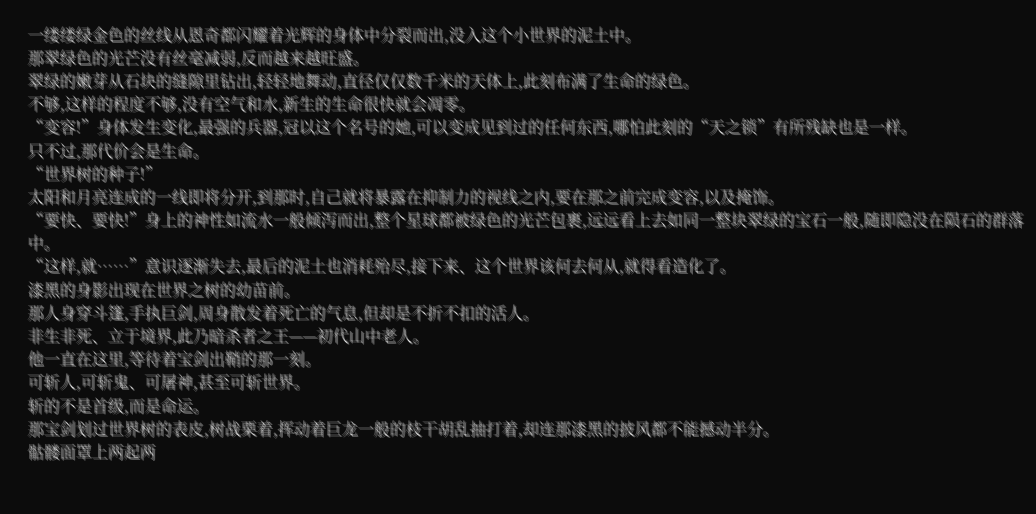一缕缕绿金色的丝线从恩奇都闪耀着光辉的身体中分裂而出,没入这个小世界的泥土中。
那翠绿色的光芒没有丝毫减弱,反而越来越旺盛。
翠绿的嫩芽从石块的缝隙里钻出,轻轻地舞动,直径仅仅数千米的天体上,此刻布满了生命的绿色。
不够,这样的程度不够,没有空气和水,新生的生命很快就会凋零。
“变容!”身体发生变化,最强的兵器,冠以这个名号的她,可以变成见到过的任何东西,哪怕此刻的“天之锁”有所残缺也是一样。
只不过,那代价会是生命。
“世界树的种子!”
太阳和月亮连成的一线即将分开,到那时,自己就将暴露在抑制力的视线之内,要在那之前完成变容,以及掩饰。
“要快、要快!”身上的神性如流水一般倾泻而出,整个星球都被绿色的光芒包裹,远远看上去如同一整块翠绿的宝石一般,随即隐没在陨石的群落中。
“这样,就……”意识逐渐失去,最后的泥土也消耗殆尽,接下来、这个世界该何去何从,就得看造化了。
漆黑的身影出现在世界之树的幼苗前。
那人身穿斗篷,手执巨剑,周身散发着死亡的气息,但却是不折不扣的活人。
非生非死、立于境界,此乃暗杀者之王——初代山中老人。
他一直在这里,等待着宝剑出鞘的那一刻。
可斩人,可斩鬼、可屠神,甚至可斩世界。
斩的不是首级,而是命运。
那宝剑划过世界树的表皮,树战栗着,挥动着巨龙一般的枝干胡乱抽打着,却连那漆黑的披风都不能撼动半分。
骷髅面罩上两起两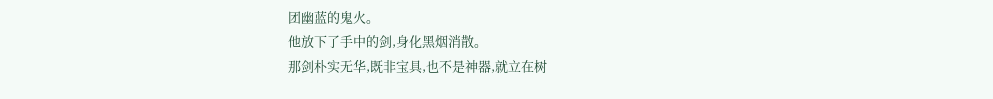团幽蓝的鬼火。
他放下了手中的剑,身化黑烟消散。
那剑朴实无华,既非宝具,也不是神器,就立在树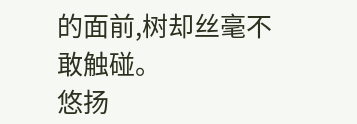的面前,树却丝毫不敢触碰。
悠扬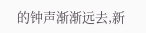的钟声渐渐远去,新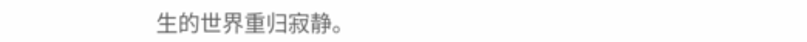生的世界重归寂静。